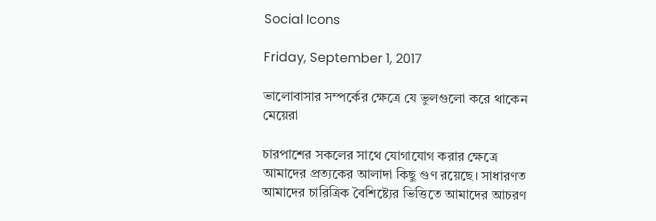Social Icons

Friday, September 1, 2017

ভালোবাসার সম্পর্কের ক্ষেত্রে যে ভুলগুলো করে থাকেন মেয়েরা

চারপাশের সকলের সাথে যোগাযোগ করার ক্ষেত্রে আমাদের প্রত্যকের আলাদা কিছু গুণ রয়েছে। সাধারণত আমাদের চারিত্রিক বৈশিষ্ট্যের ভিত্তিতে আমাদের আচরণ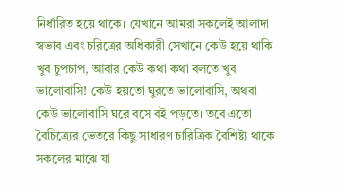নির্ধারিত হয়ে থাকে। যেখানে আমরা সকলেই আলাদা স্বভাব এবং চরিত্রের অধিকারী সেখানে কেউ হয়ে থাকি খুব চুপচাপ, আবার কেউ কথা কথা বলতে খুব ভালোবাসি! কেউ হয়তো ঘুরতে ভালোবাসি, অথবা কেউ ভালোবাসি ঘরে বসে বই পড়তে। তবে এতো বৈচিত্র্যের ভেতরে কিছু সাধারণ চারিত্রিক বৈশিষ্ট্য থাকে সকলের মাঝে যা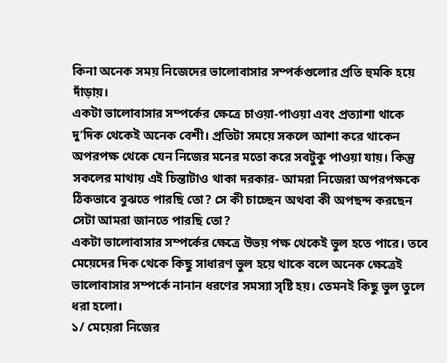কিনা অনেক সময় নিজেদের ভালোবাসার সম্পর্কগুলোর প্রতি হুমকি হয়ে দাঁড়ায়।
একটা ভালোবাসার সম্পর্কের ক্ষেত্রে চাওয়া-পাওয়া এবং প্রত্যাশা থাকে দু’দিক থেকেই অনেক বেশী। প্রতিটা সময়ে সকলে আশা করে থাকেন অপরপক্ষ থেকে যেন নিজের মনের মতো করে সবটুকু পাওয়া যায়। কিন্তু সকলের মাথায় এই চিন্তাটাও থাকা দরকার- আমরা নিজেরা অপরপক্ষকে ঠিকভাবে বুঝতে পারছি তো? সে কী চাচ্ছেন অথবা কী অপছন্দ করছেন সেটা আমরা জানতে পারছি তো?
একটা ভালোবাসার সম্পর্কের ক্ষেত্রে উভয় পক্ষ থেকেই ভুল হতে পারে। তবে মেয়েদের দিক থেকে কিছু সাধারণ ভুল হয়ে থাকে বলে অনেক ক্ষেত্রেই ভালোবাসার সম্পর্কে নানান ধরণের সমস্যা সৃষ্টি হয়। তেমনই কিছু ভুল তুলে ধরা হলো।
১/ মেয়েরা নিজের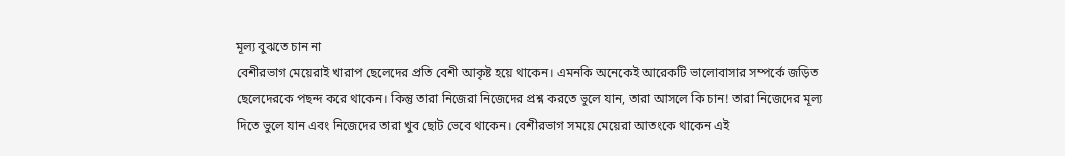মূল্য বুঝতে চান না
বেশীরভাগ মেয়েরাই খারাপ ছেলেদের প্রতি বেশী আকৃষ্ট হয়ে থাকেন। এমনকি অনেকেই আরেকটি ভালোবাসার সম্পর্কে জড়িত ছেলেদেরকে পছন্দ করে থাকেন। কিন্তু তারা নিজেরা নিজেদের প্রশ্ন করতে ভুলে যান, তারা আসলে কি চান! তারা নিজেদের মূল্য দিতে ভুলে যান এবং নিজেদের তারা খুব ছোট ভেবে থাকেন। বেশীরভাগ সময়ে মেয়েরা আতংকে থাকেন এই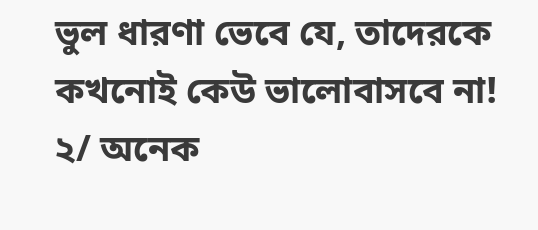ভুল ধারণা ভেবে যে, তাদেরকে কখনোই কেউ ভালোবাসবে না!
২/ অনেক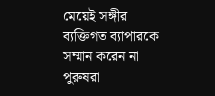মেয়েই সঙ্গীর ব্যক্তিগত ব্যাপারকে সম্মান করেন না
পুরুষরা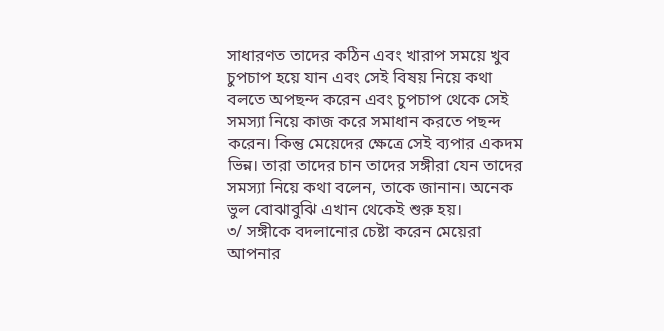সাধারণত তাদের কঠিন এবং খারাপ সময়ে খুব চুপচাপ হয়ে যান এবং সেই বিষয় নিয়ে কথা বলতে অপছন্দ করেন এবং চুপচাপ থেকে সেই সমস্যা নিয়ে কাজ করে সমাধান করতে পছন্দ করেন। কিন্তু মেয়েদের ক্ষেত্রে সেই ব্যপার একদম ভিন্ন। তারা তাদের চান তাদের সঙ্গীরা যেন তাদের সমস্যা নিয়ে কথা বলেন, তাকে জানান। অনেক ভুল বোঝাবুঝি এখান থেকেই শুরু হয়।
৩/ সঙ্গীকে বদলানোর চেষ্টা করেন মেয়েরা
আপনার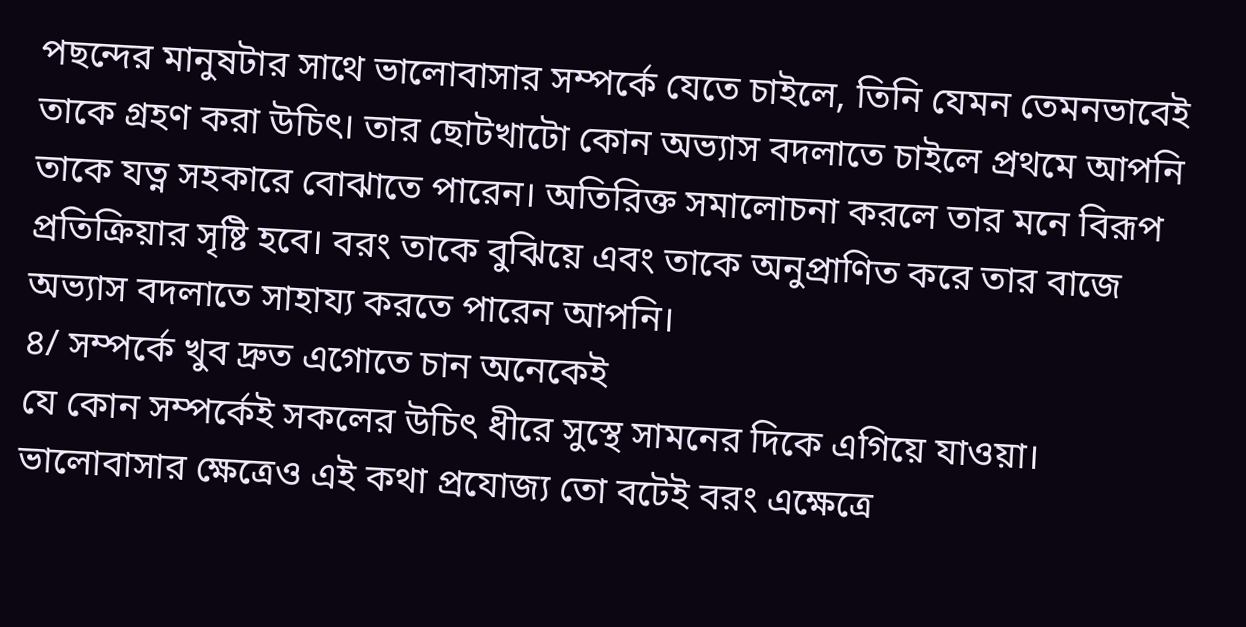পছন্দের মানুষটার সাথে ভালোবাসার সম্পর্কে যেতে চাইলে, তিনি যেমন তেমনভাবেই তাকে গ্রহণ করা উচিৎ। তার ছোটখাটো কোন অভ্যাস বদলাতে চাইলে প্রথমে আপনি তাকে যত্ন সহকারে বোঝাতে পারেন। অতিরিক্ত সমালোচনা করলে তার মনে বিরূপ প্রতিক্রিয়ার সৃষ্টি হবে। বরং তাকে বুঝিয়ে এবং তাকে অনুপ্রাণিত করে তার বাজে অভ্যাস বদলাতে সাহায্য করতে পারেন আপনি।
৪/ সম্পর্কে খুব দ্রুত এগোতে চান অনেকেই
যে কোন সম্পর্কেই সকলের উচিৎ ধীরে সুস্থে সামনের দিকে এগিয়ে যাওয়া। ভালোবাসার ক্ষেত্রেও এই কথা প্রযোজ্য তো বটেই বরং এক্ষেত্রে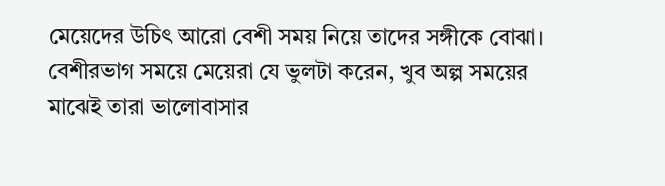মেয়েদের উচিৎ আরো বেশী সময় নিয়ে তাদের সঙ্গীকে বোঝা। বেশীরভাগ সময়ে মেয়েরা যে ভুলটা করেন, খুব অল্প সময়ের মাঝেই তারা ভালোবাসার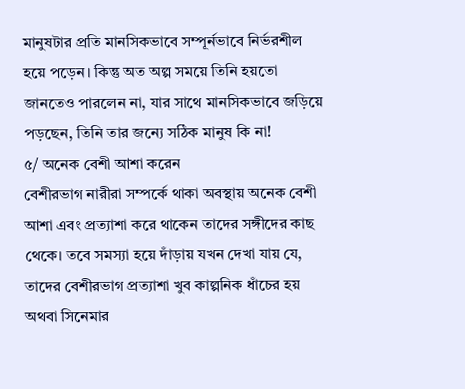মানুষটার প্রতি মানসিকভাবে সম্পূর্নভাবে নির্ভরশীল হয়ে পড়েন। কিন্তু অত অল্প সময়ে তিনি হয়তো জানতেও পারলেন না, যার সাথে মানসিকভাবে জড়িয়ে পড়ছেন, তিনি তার জন্যে সঠিক মানুষ কি না!
৫/ অনেক বেশী আশা করেন
বেশীরভাগ নারীরা সম্পর্কে থাকা অবস্থায় অনেক বেশী আশা এবং প্রত্যাশা করে থাকেন তাদের সঙ্গীদের কাছ থেকে। তবে সমস্যা হয়ে দাঁড়ায় যখন দেখা যায় যে, তাদের বেশীরভাগ প্রত্যাশা খুব কাল্পনিক ধাঁচের হয় অথবা সিনেমার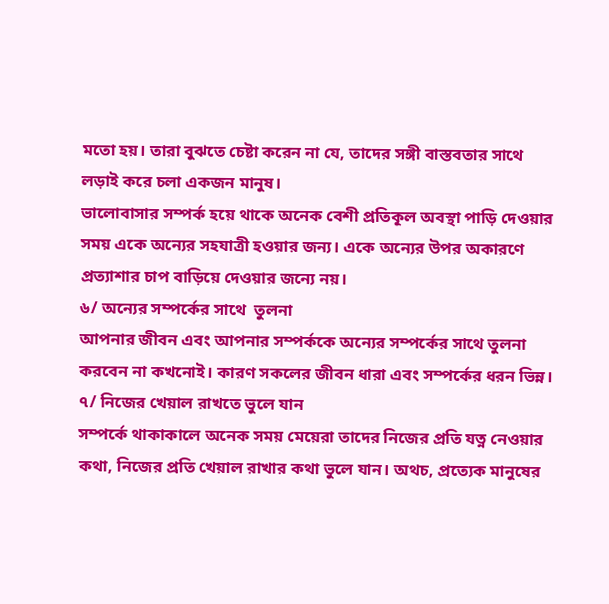মতো হয়। তারা বুঝতে চেষ্টা করেন না যে, তাদের সঙ্গী বাস্তবতার সাথে লড়াই করে চলা একজন মানুষ।
ভালোবাসার সম্পর্ক হয়ে থাকে অনেক বেশী প্রতিকূল অবস্থা পাড়ি দেওয়ার সময় একে অন্যের সহযাত্রী হওয়ার জন্য। একে অন্যের উপর অকারণে প্রত্যাশার চাপ বাড়িয়ে দেওয়ার জন্যে নয়।
৬/ অন্যের সম্পর্কের সাথে  তুলনা
আপনার জীবন এবং আপনার সম্পর্ককে অন্যের সম্পর্কের সাথে তুলনা করবেন না কখনোই। কারণ সকলের জীবন ধারা এবং সম্পর্কের ধরন ভিন্ন।
৭/ নিজের খেয়াল রাখতে ভুলে যান
সম্পর্কে থাকাকালে অনেক সময় মেয়েরা তাদের নিজের প্রতি যত্ন নেওয়ার কথা, নিজের প্রতি খেয়াল রাখার কথা ভুলে যান। অথচ, প্রত্যেক মানুষের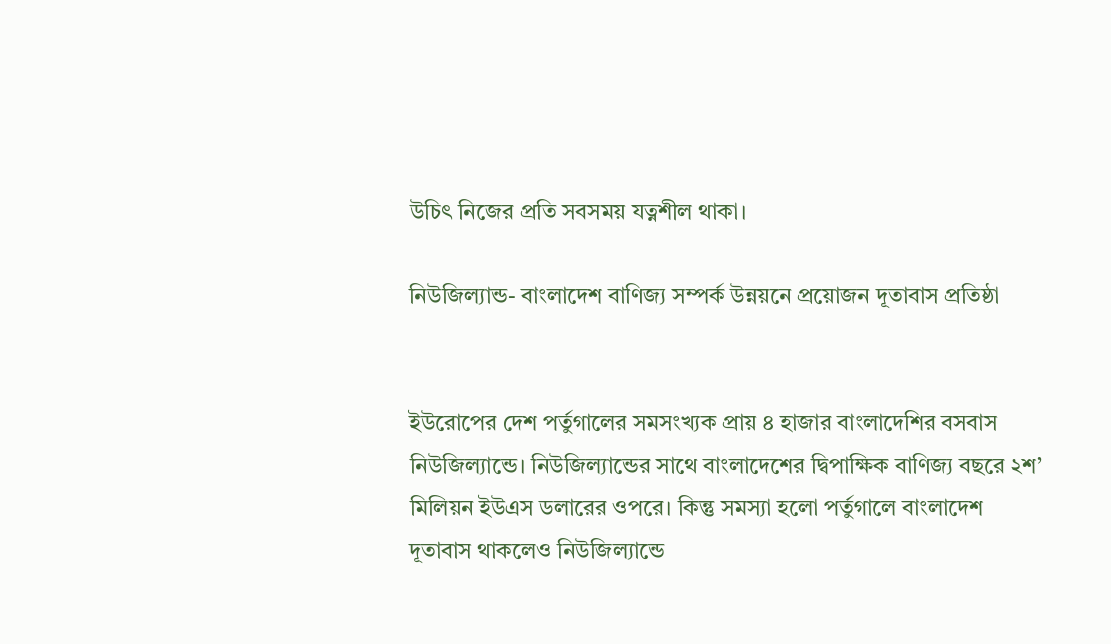উচিৎ নিজের প্রতি সবসময় যত্নশীল থাকা।

নিউজিল্যান্ড- বাংলাদেশ বাণিজ্য সম্পর্ক উন্নয়নে প্রয়োজন দূতাবাস প্রতিষ্ঠা


ইউরোপের দেশ পর্তুগালের সমসংখ্যক প্রায় ৪ হাজার বাংলাদেশির বসবাস নিউজিল্যান্ডে। নিউজিল্যান্ডের সাথে বাংলাদেশের দ্বিপাক্ষিক বাণিজ্য বছরে ২শ’ মিলিয়ন ইউএস ডলারের ওপরে। কিন্তু সমস্যা হলো পর্তুগালে বাংলাদেশ দূতাবাস থাকলেও নিউজিল্যান্ডে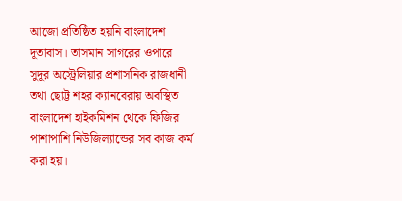আজো প্রতিষ্ঠিত হয়নি বাংলাদেশ দূতাবাস। তাসমান সাগরের ওপারে সুদূর অস্ট্রেলিয়ার প্রশাসনিক রাজধানী তথা ছোট্ট শহর ক্যানবেরায় অবস্থিত বাংলাদেশ হাইকমিশন থেকে ফিজির পাশাপাশি নিউজিল্যান্ডের সব কাজ কর্ম করা হয়।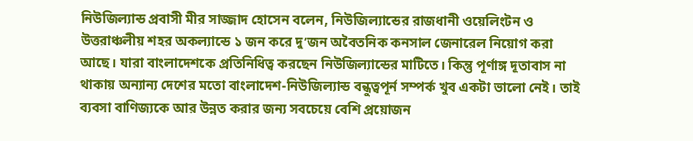নিউজিল্যান্ড প্রবাসী মীর সাজ্জাদ হোসেন বলেন, নিউজিল্যান্ডের রাজধানী ওয়েলিংটন ও  উত্তরাঞ্চলীয় শহর অকল্যান্ডে ১ জন করে দু’জন অবৈতনিক কনসাল জেনারেল নিয়োগ করা আছে। যারা বাংলাদেশকে প্রতিনিধিত্ব করছেন নিউজিল্যান্ডের মাটিতে। কিন্তু পূর্ণাঙ্গ দূতাবাস না থাকায় অন্যান্য দেশের মতো বাংলাদেশ-নিউজিল্যান্ড বন্ধুত্বপূর্ন সম্পর্ক খুব একটা ভালো নেই। তাই ব্যবসা বাণিজ্যকে আর উন্নত করার জন্য সবচেয়ে বেশি প্রয়োজন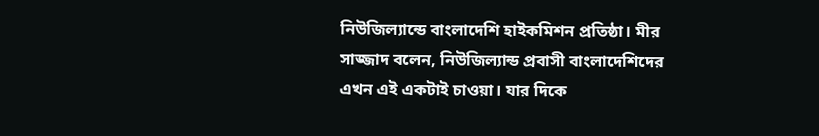নিউজিল্যান্ডে বাংলাদেশি হাইকমিশন প্রতিষ্ঠা। মীর সাজ্জাদ বলেন, নিউজিল্যান্ড প্রবাসী বাংলাদেশিদের এখন এই একটাই চাওয়া। যার দিকে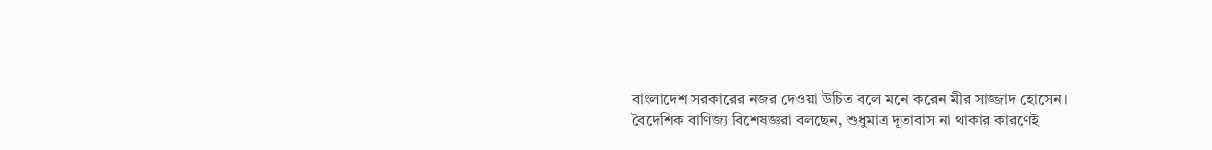বাংলাদেশ সরকারের নজর দেওয়া উচিত বলে মনে করেন মীর সাজ্জাদ হোসেন।
বৈদেশিক বাণিজ্য বিশেষজ্ঞরা বলছেন, শুধুমাত্র দূতাবাস না থাকার কারণেই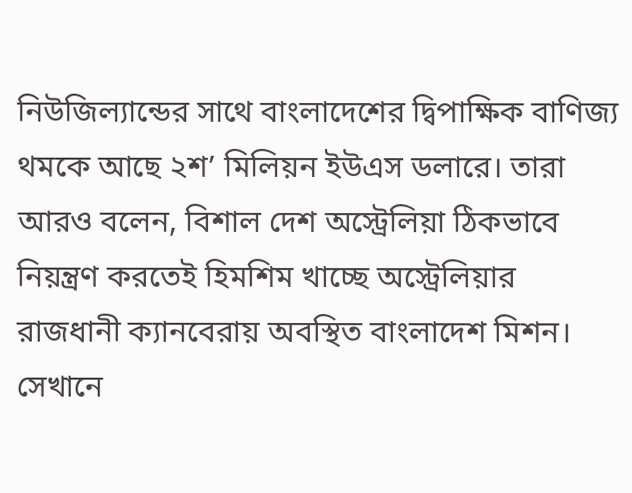নিউজিল্যান্ডের সাথে বাংলাদেশের দ্বিপাক্ষিক বাণিজ্য থমকে আছে ২শ’ মিলিয়ন ইউএস ডলারে। তারা আরও বলেন, বিশাল দেশ অস্ট্রেলিয়া ঠিকভাবে নিয়ন্ত্রণ করতেই হিমশিম খাচ্ছে অস্ট্রেলিয়ার রাজধানী ক্যানবেরায় অবস্থিত বাংলাদেশ মিশন। সেখানে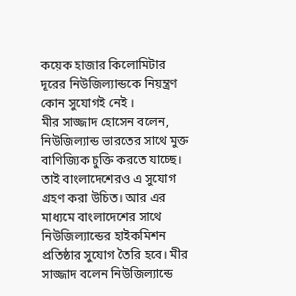কয়েক হাজার কিলোমিটার দূরের নিউজিল্যান্ডকে নিয়ন্ত্রণ কোন সুযোগই নেই ।
মীর সাজ্জাদ হোসেন বলেন, নিউজিল্যান্ড ভারতের সাথে মুক্ত বাণিজ্যিক চুক্তি করতে যাচ্ছে। তাই বাংলাদেশেরও এ সুযোগ গ্রহণ করা উচিত। আর এর মাধ্যমে বাংলাদেশের সাথে নিউজিল্যান্ডের হাইকমিশন প্রতিষ্ঠার সুযোগ তৈরি হবে। মীর সাজ্জাদ বলেন নিউজিল্যান্ডে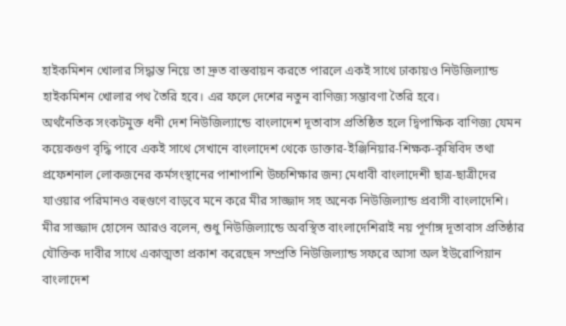হাইকমিশন খোলার সিদ্ধান্ত নিয়ে তা দ্রুত বাস্তবায়ন করতে পারলে একই সাথে ঢাকায়ও নিউজিল্যান্ড হাইকমিশন খোলার পথ তৈরি হবে। এর ফলে দেশের নতুন বাণিজ্য সম্ভাবণা তৈরি হবে।
অর্থনৈতিক সংকটমুক্ত ধনী দেশ নিউজিল্যান্ডে বাংলাদেশ দূতাবাস প্রতিষ্ঠিত হলে দ্বিপাক্ষিক বাণিজ্য যেমন কয়েকগুণ বৃদ্ধি পাবে একই সাথে সেখানে বাংলাদেশ থেকে ডাক্তার-ইঞ্জিনিয়ার-শিক্ষক-কৃষিবিদ তথা প্রফেশনাল লোকজনের কর্মসংস্থানের পাশাপাশি উচ্চশিক্ষার জন্য মেধাবী বাংলাদেশী ছাত্র-ছাত্রীদের যাওয়ার পরিমানও বহুগুণে বাড়বে মনে করে মীর সাজ্জাদ সহ অনেক নিউজিল্যান্ড প্রবাসী বাংলাদেশি।
মীর সাজ্জাদ হোসেন আরও বলেন, শুধু নিউজিল্যান্ডে অবস্থিত বাংলাদেশিরাই নয় পূর্ণাঙ্গ দূতাবাস প্রতিষ্ঠার যৌক্তিক দাবীর সাথে একাত্মতা প্রকাশ করেছেন সম্প্রতি নিউজিল্যান্ড সফরে আসা অল ইউরোপিয়ান বাংলাদেশ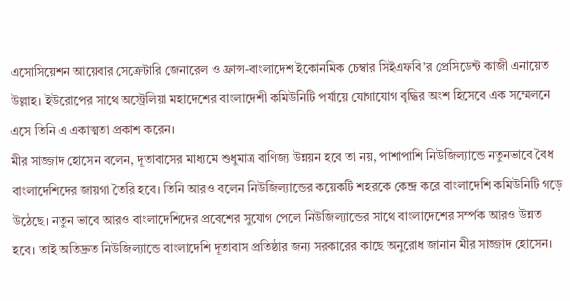এসোসিয়েশন আয়েবার সেক্রেটারি জেনারেল ও ফ্রান্স-বাংলাদেশ ইকোনমিক চেম্বার সিইএফবি’র প্রেসিডেন্ট কাজী এনায়েত উল্লাহ। ইউরোপের সাথে অস্ট্রেলিয়া মহাদেশের বাংলাদেশী কমিউনিটি পর্যায়ে যোগাযোগ বৃদ্ধির অংশ হিসেবে এক সম্মেলনে এসে তিনি এ একাত্মতা প্রকাশ করেন।
মীর সাজ্জাদ হোসেন বলেন, দূতাবাসের মাধ্যমে শুধুমাত্র বাণিজ্য উন্নয়ন হবে তা নয়, পাশাপাশি নিউজিল্যান্ডে নতুনভাবে বৈধ বাংলাদেশিদের জায়গা তৈরি হবে। তিনি আরও বলেন নিউজিল্যান্ডের কয়েকটি শহরকে কেন্দ্র করে বাংলাদেশি কমিউনিটি গড়ে উঠেছে। নতুন ভাবে আরও বাংলাদেশিদের প্রবেশের সুযোগ পেলে নিউজিল্যান্ডের সাথে বাংলাদেশের সর্ম্পক আরও উন্নত হবে। তাই অতিদ্রুত নিউজিল্যান্ডে বাংলাদেশি দূতাবাস প্রতিষ্ঠার জন্য সরকারের কাছে অনুরোধ জানান মীর সাজ্জাদ হোসেন।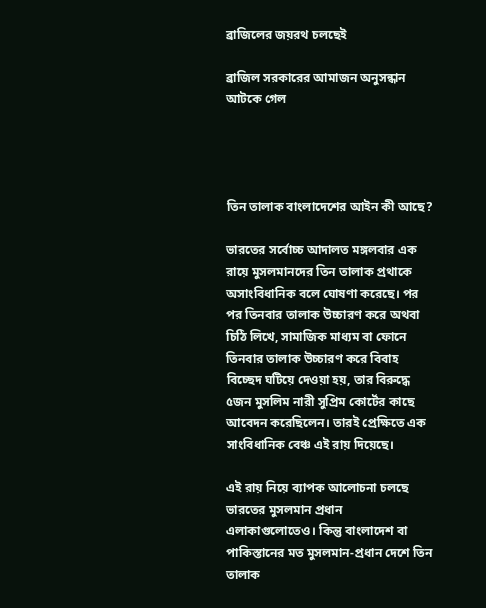ব্রাজিলের জয়রথ চলছেই

ব্রাজিল সরকারের আমাজন অনুসন্ধান আটকে গেল




তিন তালাক বাংলাদেশের আইন কী আছে?

ভারতের সর্বোচ্চ আদালত মঙ্গলবার এক রায়ে মুসলমানদের তিন তালাক প্রথাকে অসাংবিধানিক বলে ঘোষণা করেছে। পর পর তিনবার তালাক উচ্চারণ করে অথবা চিঠি লিখে, সামাজিক মাধ্যম বা ফোনে তিনবার তালাক উচ্চারণ করে বিবাহ বিচ্ছেদ ঘটিয়ে দেওয়া হয়, তার বিরুদ্ধে ৫জন মুসলিম নারী সুপ্রিম কোর্টের কাছে আবেদন করেছিলেন। তারই প্রেক্ষিতে এক সাংবিধানিক বেঞ্চ এই রায় দিয়েছে।

এই রায় নিয়ে ব্যাপক আলোচনা চলছে ভারতের মুসলমান প্রধান এলাকাগুলোতেও। কিন্তু বাংলাদেশ বা পাকিস্তানের মত মুসলমান-প্রধান দেশে তিন তালাক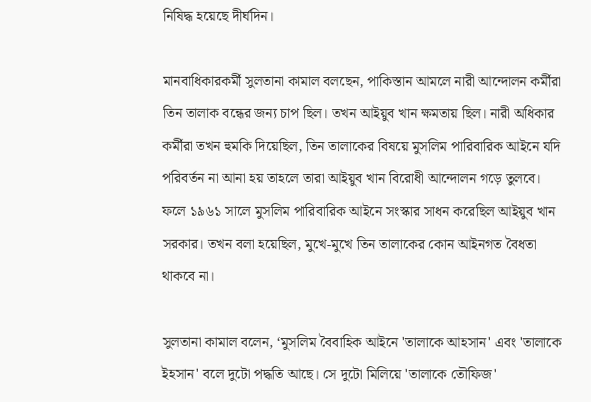নিষিদ্ধ হয়েছে দীর্ঘদিন।

মানবাধিকারকর্মী সুলতানা কামাল বলছেন, পাকিস্তান আমলে নারী আন্দোলন কর্মীরা তিন তালাক বন্ধের জন্য চাপ ছিল। তখন আইয়ুব খান ক্ষমতায় ছিল। নারী অধিকার কর্মীরা তখন হুমকি দিয়েছিল, তিন তালাকের বিষয়ে মুসলিম পারিবারিক আইনে যদি পরিবর্তন না আনা হয় তাহলে তারা আইয়ুব খান বিরোধী আন্দোলন গড়ে তুলবে। ফলে ১৯৬১ সালে মুসলিম পারিবারিক আইনে সংস্কার সাধন করেছিল আইয়ুব খান সরকার। তখন বলা হয়েছিল, মুখে-মুখে তিন তালাকের কোন আইনগত বৈধতা থাকবে না।

সুলতানা কামাল বলেন, ‘মুসলিম বৈবাহিক আইনে 'তালাকে আহসান' এবং 'তালাকে ইহসান' বলে দুটো পদ্ধতি আছে। সে দুটো মিলিয়ে 'তালাকে তৌফিজ'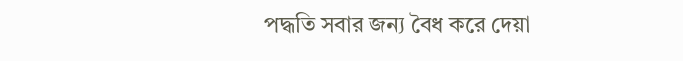পদ্ধতি সবার জন্য বৈধ করে দেয়া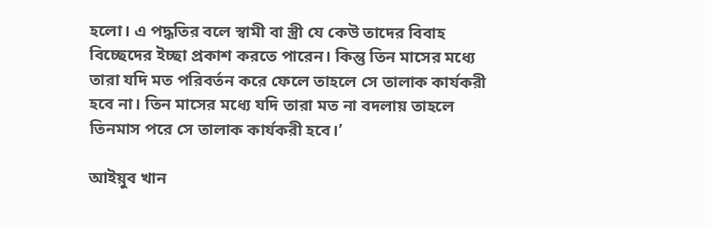হলো। এ পদ্ধতির বলে স্বামী বা স্ত্রী যে কেউ তাদের বিবাহ বিচ্ছেদের ইচ্ছা প্রকাশ করতে পারেন। কিন্তু তিন মাসের মধ্যে তারা যদি মত পরিবর্তন করে ফেলে তাহলে সে তালাক কার্যকরী হবে না। তিন মাসের মধ্যে যদি তারা মত না বদলায় তাহলে তিনমাস পরে সে তালাক কার্যকরী হবে।’

আইয়ুব খান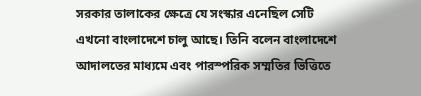সরকার তালাকের ক্ষেত্রে যে সংস্কার এনেছিল সেটি এখনো বাংলাদেশে চালু আছে। তিনি বলেন বাংলাদেশে আদালতের মাধ্যমে এবং পারস্পরিক সম্মতির ভিত্তিতে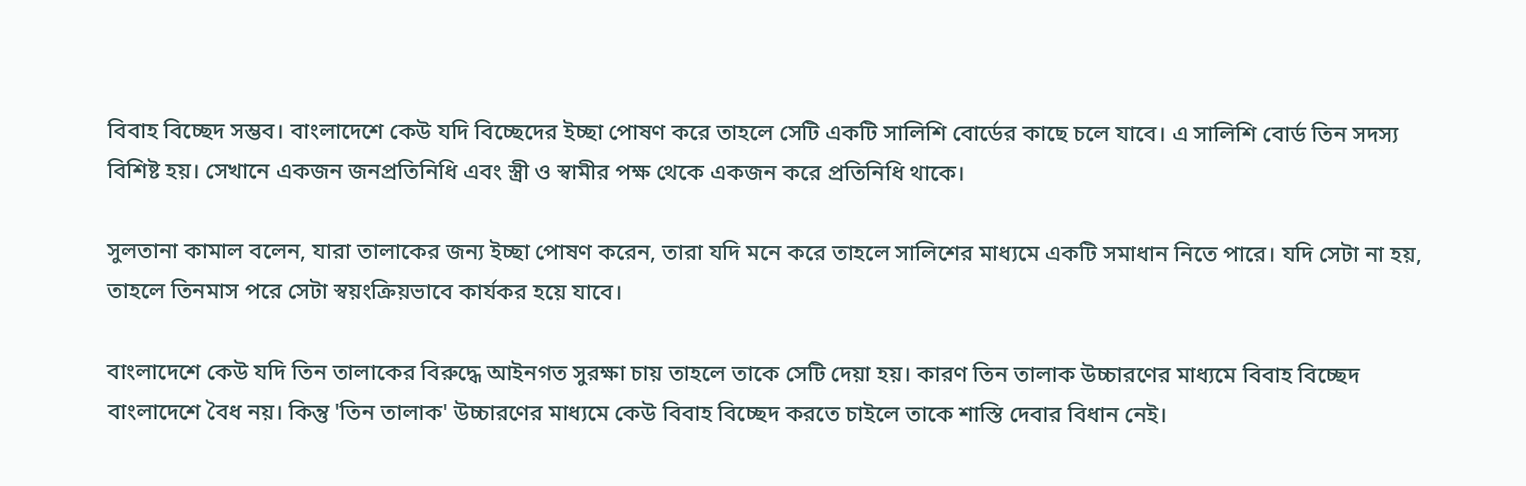বিবাহ বিচ্ছেদ সম্ভব। বাংলাদেশে কেউ যদি বিচ্ছেদের ইচ্ছা পোষণ করে তাহলে সেটি একটি সালিশি বোর্ডের কাছে চলে যাবে। এ সালিশি বোর্ড তিন সদস্য বিশিষ্ট হয়। সেখানে একজন জনপ্রতিনিধি এবং স্ত্রী ও স্বামীর পক্ষ থেকে একজন করে প্রতিনিধি থাকে।

সুলতানা কামাল বলেন, যারা তালাকের জন্য ইচ্ছা পোষণ করেন, তারা যদি মনে করে তাহলে সালিশের মাধ্যমে একটি সমাধান নিতে পারে। যদি সেটা না হয়, তাহলে তিনমাস পরে সেটা স্বয়ংক্রিয়ভাবে কার্যকর হয়ে যাবে।

বাংলাদেশে কেউ যদি তিন তালাকের বিরুদ্ধে আইনগত সুরক্ষা চায় তাহলে তাকে সেটি দেয়া হয়। কারণ তিন তালাক উচ্চারণের মাধ্যমে বিবাহ বিচ্ছেদ বাংলাদেশে বৈধ নয়। কিন্তু 'তিন তালাক' উচ্চারণের মাধ্যমে কেউ বিবাহ বিচ্ছেদ করতে চাইলে তাকে শাস্তি দেবার বিধান নেই।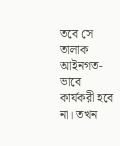তবে সে তালাক আইনগত-ভাবে কার্যকরী হবে না। তখন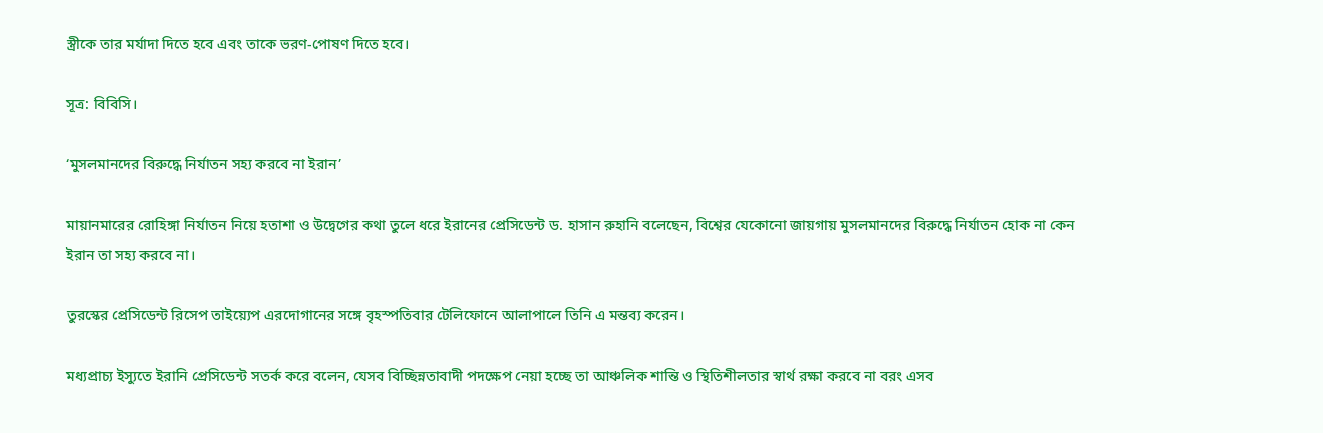স্ত্রীকে তার মর্যাদা দিতে হবে এবং তাকে ভরণ-পোষণ দিতে হবে।

সূত্র: বিবিসি।

‘মুসলমানদের বিরুদ্ধে নির্যাতন সহ্য করবে না ইরান’

মায়ানমারের রোহিঙ্গা নির্যাতন নিয়ে হতাশা ও উদ্বেগের কথা তুলে ধরে ইরানের প্রেসিডেন্ট ড. হাসান রুহানি বলেছেন, বিশ্বের যেকোনো জায়গায় মুসলমানদের বিরুদ্ধে নির্যাতন হোক না কেন ইরান তা সহ্য করবে না।

তুরস্কের প্রেসিডেন্ট রিসেপ তাইয়্যেপ এরদোগানের সঙ্গে বৃহস্পতিবার টেলিফোনে আলাপালে তিনি এ মন্তব্য করেন।

মধ্যপ্রাচ্য ইস্যুতে ইরানি প্রেসিডেন্ট সতর্ক করে বলেন, যেসব বিচ্ছিন্নতাবাদী পদক্ষেপ নেয়া হচ্ছে তা আঞ্চলিক শান্তি ও স্থিতিশীলতার স্বার্থ রক্ষা করবে না বরং এসব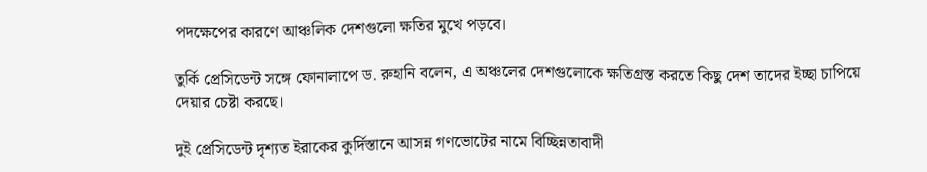পদক্ষেপের কারণে আঞ্চলিক দেশগুলো ক্ষতির মুখে পড়বে।

তুর্কি প্রেসিডেন্ট সঙ্গে ফোনালাপে ড. রুহানি বলেন, এ অঞ্চলের দেশগুলোকে ক্ষতিগ্রস্ত করতে কিছু দেশ তাদের ইচ্ছা চাপিয়ে দেয়ার চেষ্টা করছে।

দুই প্রেসিডেন্ট দৃশ্যত ইরাকের কুর্দিস্তানে আসন্ন গণভোটের নামে বিচ্ছিন্নতাবাদী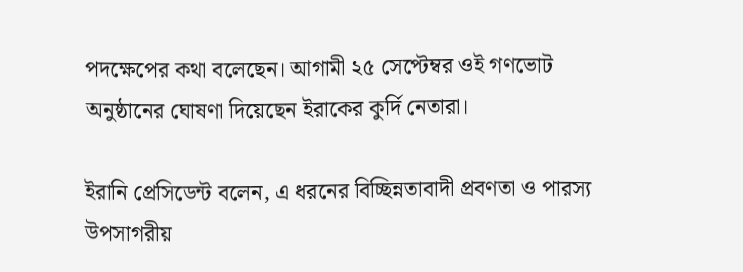পদক্ষেপের কথা বলেছেন। আগামী ২৫ সেপ্টেম্বর ওই গণভোট অনুষ্ঠানের ঘোষণা দিয়েছেন ইরাকের কুর্দি নেতারা।

ইরানি প্রেসিডেন্ট বলেন, এ ধরনের বিচ্ছিন্নতাবাদী প্রবণতা ও পারস্য উপসাগরীয়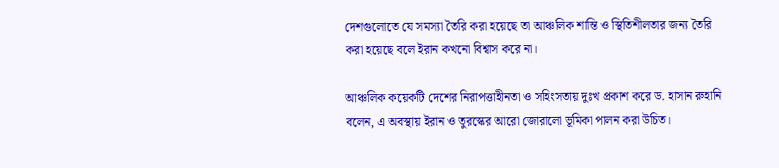দেশগুলোতে যে সমস্যা তৈরি করা হয়েছে তা আঞ্চলিক শান্তি ও স্থিতিশীলতার জন্য তৈরি করা হয়েছে বলে ইরান কখনো বিশ্বাস করে না।

আঞ্চলিক কয়েকটি দেশের নিরাপত্তাহীনতা ও সহিংসতায় দুঃখ প্রকাশ করে ড. হাসান রুহানি বলেন, এ অবস্থায় ইরান ও তুরস্কের আরো জোরালো ভূমিকা পালন করা উচিত।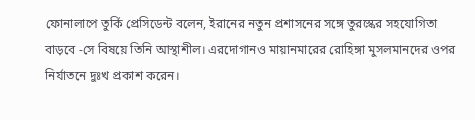ফোনালাপে তুর্কি প্রেসিডেন্ট বলেন, ইরানের নতুন প্রশাসনের সঙ্গে তুরস্কের সহযোগিতা বাড়বে -সে বিষয়ে তিনি আস্থাশীল। এরদোগানও মায়ানমারের রোহিঙ্গা মুসলমানদের ওপর নির্যাতনে দুঃখ প্রকাশ করেন।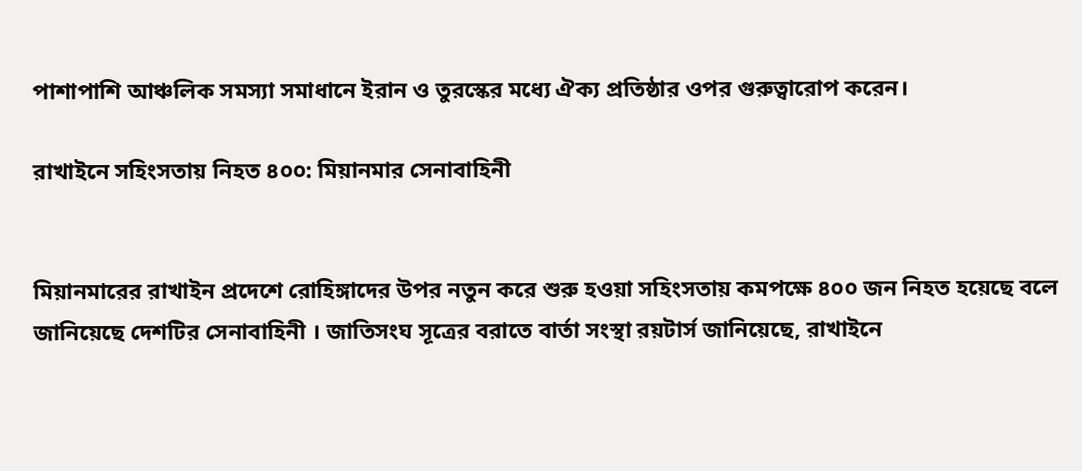পাশাপাশি আঞ্চলিক সমস্যা সমাধানে ইরান ও তুরস্কের মধ্যে ঐক্য প্রতিষ্ঠার ওপর গুরুত্বারোপ করেন।

রাখাইনে সহিংসতায় নিহত ৪০০: মিয়ানমার সেনাবাহিনী


মিয়ানমারের রাখাইন প্রদেশে রোহিঙ্গাদের উপর নতুন করে শুরু হওয়া সহিংসতায় কমপক্ষে ৪০০ জন নিহত হয়েছে বলে জানিয়েছে দেশটির সেনাবাহিনী । জাতিসংঘ সূত্রের বরাতে বার্তা সংস্থা রয়টার্স জানিয়েছে, রাখাইনে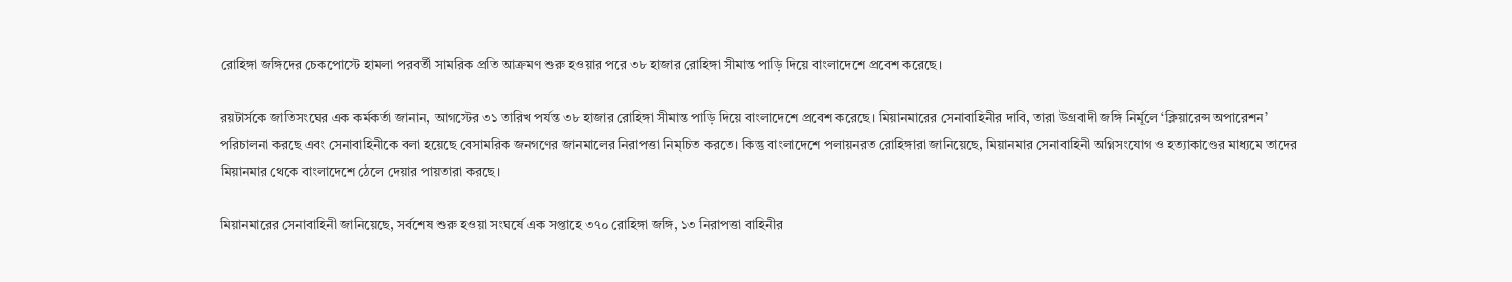রোহিঙ্গা জঙ্গিদের চেকপোস্টে হামলা পরবর্তী সামরিক প্রতি আক্রমণ শুরু হওয়ার পরে ৩৮ হাজার রোহিঙ্গা সীমান্ত পাড়ি দিয়ে বাংলাদেশে প্রবেশ করেছে।

রয়টার্সকে জাতিসংঘের এক কর্মকর্তা জানান, আগস্টের ৩১ তারিখ পর্যন্ত ৩৮ হাজার রোহিঙ্গা সীমান্ত পাড়ি দিয়ে বাংলাদেশে প্রবেশ করেছে। মিয়ানমারের সেনাবাহিনীর দাবি, তারা উগ্রবাদী জঙ্গি নির্মূলে ‘ক্লিয়ারেন্স অপারেশন’ পরিচালনা করছে এবং সেনাবাহিনীকে বলা হয়েছে বেসামরিক জনগণের জানমালের নিরাপত্তা নিম্চিত করতে। কিন্তু বাংলাদেশে পলায়নরত রোহিঙ্গারা জানিয়েছে, মিয়ানমার সেনাবাহিনী অগ্নিসংযোগ ও হত্যাকাণ্ডের মাধ্যমে তাদের মিয়ানমার থেকে বাংলাদেশে ঠেলে দেয়ার পায়তারা করছে।

মিয়ানমারের সেনাবাহিনী জানিয়েছে, সর্বশেষ শুরু হওয়া সংঘর্ষে এক সপ্তাহে ৩৭০ রোহিঙ্গা জঙ্গি, ১৩ নিরাপত্তা বাহিনীর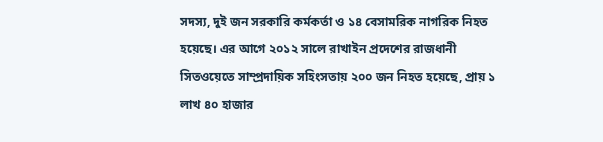সদস্য, দুই জন সরকারি কর্মকর্তা ও ১৪ বেসামরিক নাগরিক নিহত হয়েছে। এর আগে ২০১২ সালে রাখাইন প্রদেশের রাজধানী সিতওয়েতে সাম্প্রদায়িক সহিংসতায় ২০০ জন নিহত হয়েছে, প্রায় ১ লাখ ৪০ হাজার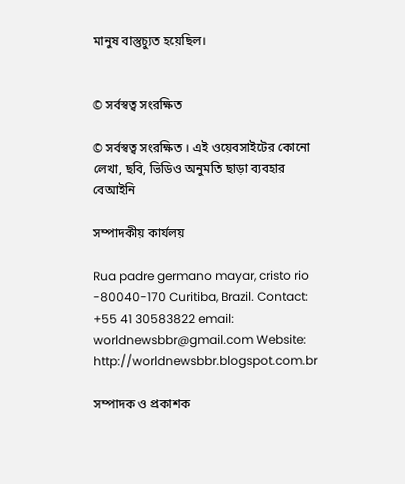মানুষ বাস্তুচ্যুত হয়েছিল।


© সর্বস্বত্ব সংরক্ষিত

© সর্বস্বত্ব সংরক্ষিত । এই ওয়েবসাইটের কোনো লেখা, ছবি, ভিডিও অনুমতি ছাড়া ব্যবহার বেআইনি

সম্পাদকীয় কার্যলয়

Rua padre germano mayar, cristo rio -80040-170 Curitiba, Brazil. Contact: +55 41 30583822 email: worldnewsbbr@gmail.com Website: http://worldnewsbbr.blogspot.com.br

সম্পাদক ও প্রকাশক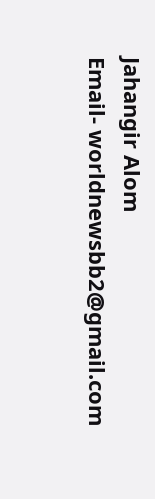Jahangir Alom
Email- worldnewsbb2@gmail.com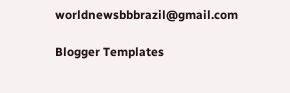worldnewsbbbrazil@gmail.com

Blogger Templates